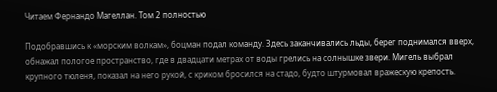Читаем Фернандо Магеллан. Том 2 полностью

Подобравшись к «морским волкам», боцман подал команду. Здесь заканчивались льды, берег поднимался вверх, обнажал пологое пространство, где в двадцати метрах от воды грелись на солнышке звери. Мигель выбрал крупного тюленя, показал на него рукой, с криком бросился на стадо, будто штурмовал вражескую крепость.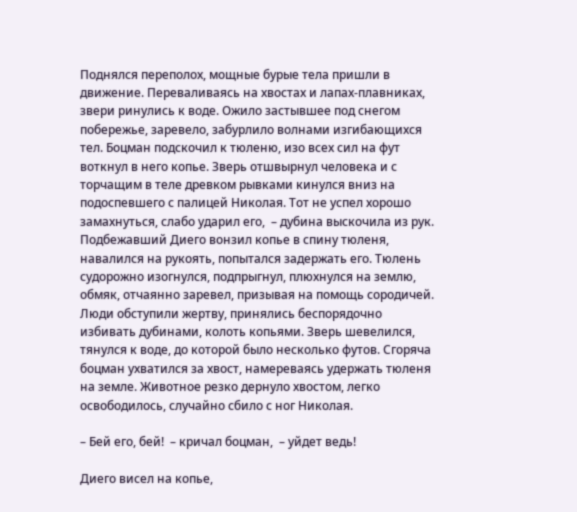Поднялся переполох, мощные бурые тела пришли в движение. Переваливаясь на хвостах и лапах-плавниках, звери ринулись к воде. Ожило застывшее под снегом побережье, заревело, забурлило волнами изгибающихся тел. Боцман подскочил к тюленю, изо всех сил на фут воткнул в него копье. Зверь отшвырнул человека и с торчащим в теле древком рывками кинулся вниз на подоспевшего с палицей Николая. Тот не успел хорошо замахнуться, слабо ударил его,  – дубина выскочила из рук. Подбежавший Диего вонзил копье в спину тюленя, навалился на рукоять, попытался задержать его. Тюлень судорожно изогнулся, подпрыгнул, плюхнулся на землю, обмяк, отчаянно заревел, призывая на помощь сородичей. Люди обступили жертву, принялись беспорядочно избивать дубинами, колоть копьями. Зверь шевелился, тянулся к воде, до которой было несколько футов. Сгоряча боцман ухватился за хвост, намереваясь удержать тюленя на земле. Животное резко дернуло хвостом, легко освободилось, случайно сбило с ног Николая.

– Бей его, бей!  – кричал боцман,  – уйдет ведь!

Диего висел на копье,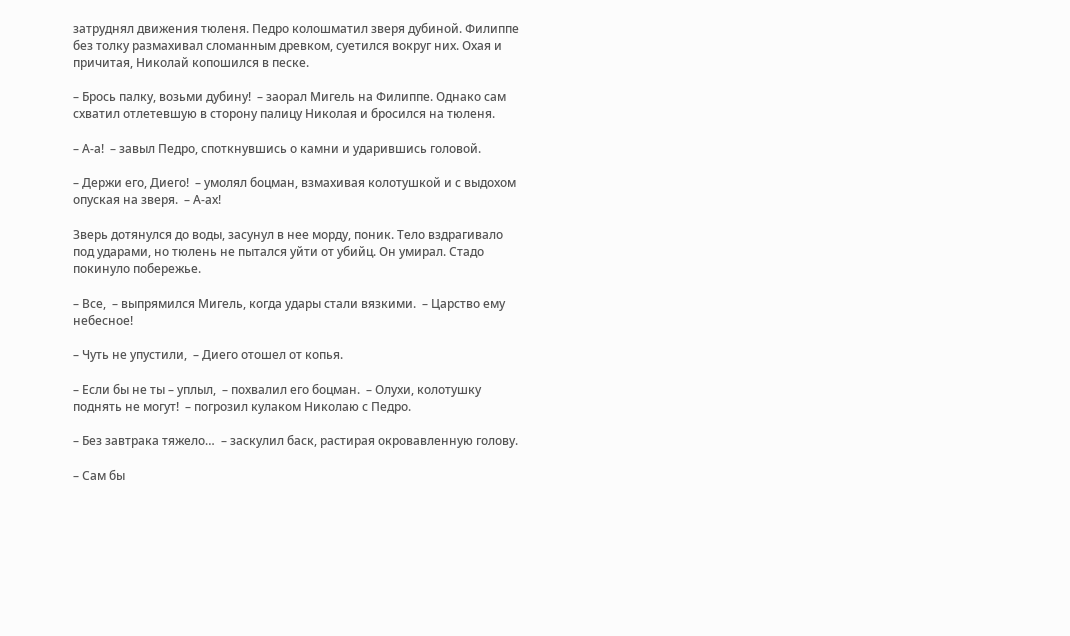затруднял движения тюленя. Педро колошматил зверя дубиной. Филиппе без толку размахивал сломанным древком, суетился вокруг них. Охая и причитая, Николай копошился в песке.

– Брось палку, возьми дубину!  – заорал Мигель на Филиппе. Однако сам схватил отлетевшую в сторону палицу Николая и бросился на тюленя.

– А-а!  – завыл Педро, споткнувшись о камни и ударившись головой.

– Держи его, Диего!  – умолял боцман, взмахивая колотушкой и с выдохом опуская на зверя.  – А-ах!

Зверь дотянулся до воды, засунул в нее морду, поник. Тело вздрагивало под ударами, но тюлень не пытался уйти от убийц. Он умирал. Стадо покинуло побережье.

– Все,  – выпрямился Мигель, когда удары стали вязкими.  – Царство ему небесное!

– Чуть не упустили,  – Диего отошел от копья.

– Если бы не ты – уплыл,  – похвалил его боцман.  – Олухи, колотушку поднять не могут!  – погрозил кулаком Николаю с Педро.

– Без завтрака тяжело…  – заскулил баск, растирая окровавленную голову.

– Сам бы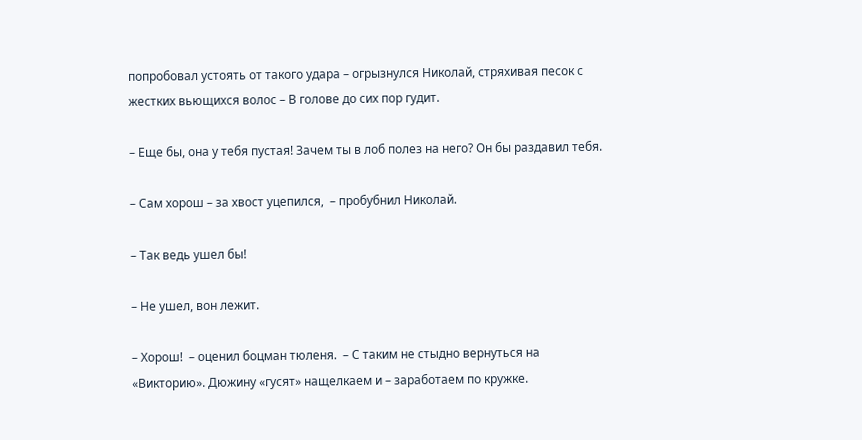попробовал устоять от такого удара – огрызнулся Николай, стряхивая песок с жестких вьющихся волос – В голове до сих пор гудит.

– Еще бы, она у тебя пустая! Зачем ты в лоб полез на него? Он бы раздавил тебя.

– Сам хорош – за хвост уцепился,  – пробубнил Николай.

– Так ведь ушел бы!

– Не ушел, вон лежит.

– Хорош!  – оценил боцман тюленя.  – С таким не стыдно вернуться на «Викторию». Дюжину «гусят» нащелкаем и – заработаем по кружке.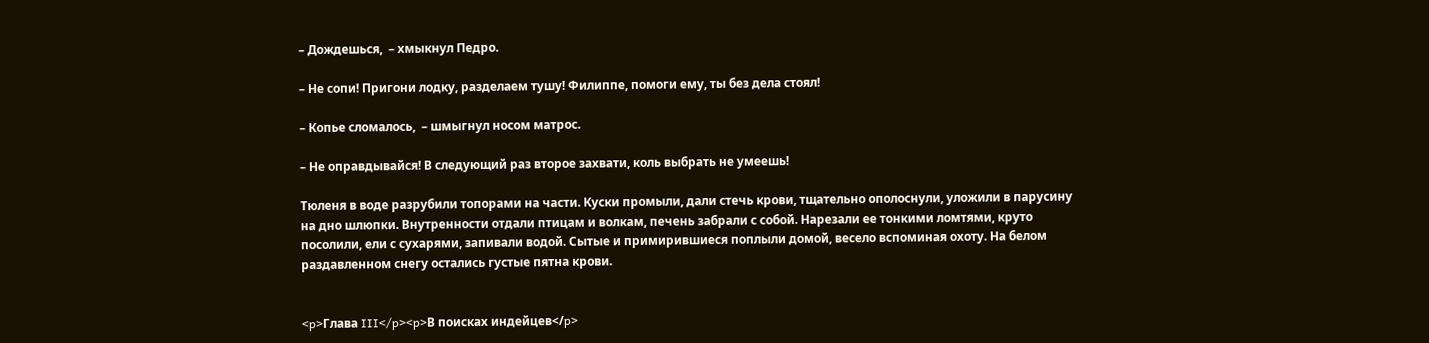– Дождешься,  – хмыкнул Педро.

– Не сопи! Пригони лодку, разделаем тушу! Филиппе, помоги ему, ты без дела стоял!

– Копье сломалось,  – шмыгнул носом матрос.

– Не оправдывайся! В следующий раз второе захвати, коль выбрать не умеешь!

Тюленя в воде разрубили топорами на части. Куски промыли, дали стечь крови, тщательно ополоснули, уложили в парусину на дно шлюпки. Внутренности отдали птицам и волкам, печень забрали с собой. Нарезали ее тонкими ломтями, круто посолили, ели с сухарями, запивали водой. Сытые и примирившиеся поплыли домой, весело вспоминая охоту. На белом раздавленном снегу остались густые пятна крови.


<p>Глава III</p><p>В поисках индейцев</p>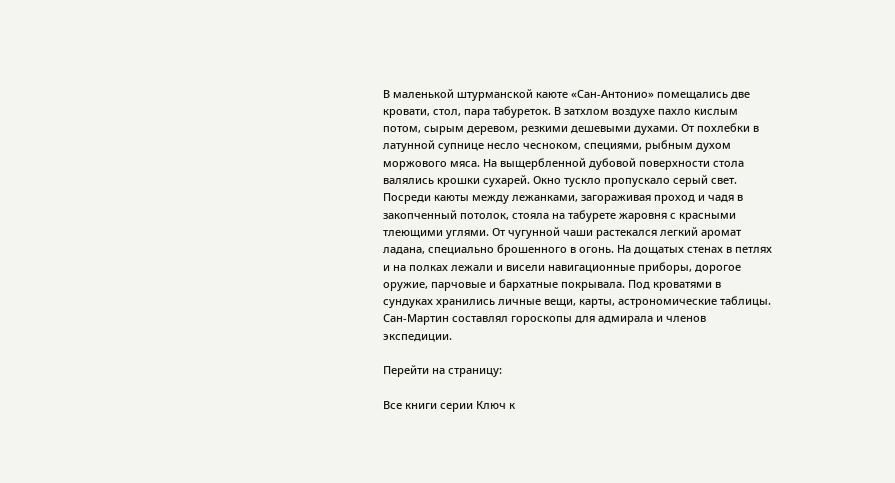В маленькой штурманской каюте «Сан-Антонио» помещались две кровати, стол, пара табуреток. В затхлом воздухе пахло кислым потом, сырым деревом, резкими дешевыми духами. От похлебки в латунной супнице несло чесноком, специями, рыбным духом моржового мяса. На выщербленной дубовой поверхности стола валялись крошки сухарей. Окно тускло пропускало серый свет. Посреди каюты между лежанками, загораживая проход и чадя в закопченный потолок, стояла на табурете жаровня с красными тлеющими углями. От чугунной чаши растекался легкий аромат ладана, специально брошенного в огонь. На дощатых стенах в петлях и на полках лежали и висели навигационные приборы, дорогое оружие, парчовые и бархатные покрывала. Под кроватями в сундуках хранились личные вещи, карты, астрономические таблицы. Сан-Мартин составлял гороскопы для адмирала и членов экспедиции.

Перейти на страницу:

Все книги серии Ключ к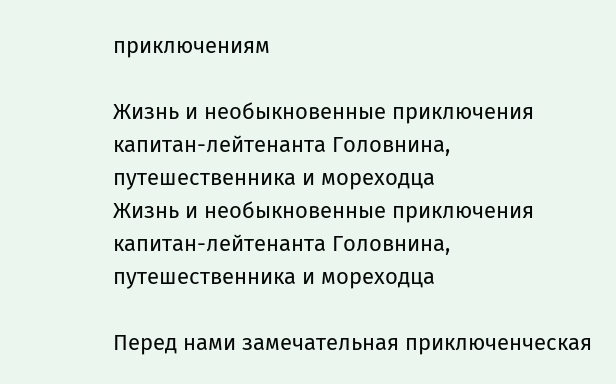приключениям

Жизнь и необыкновенные приключения капитан-лейтенанта Головнина, путешественника и мореходца
Жизнь и необыкновенные приключения капитан-лейтенанта Головнина, путешественника и мореходца

Перед нами замечательная приключенческая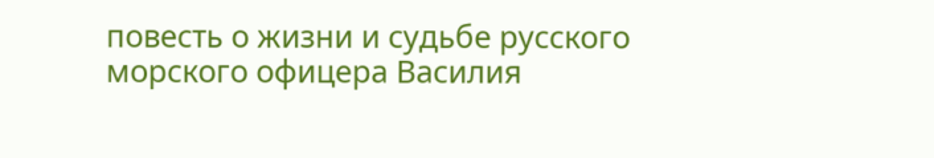повесть о жизни и судьбе русского морского офицера Василия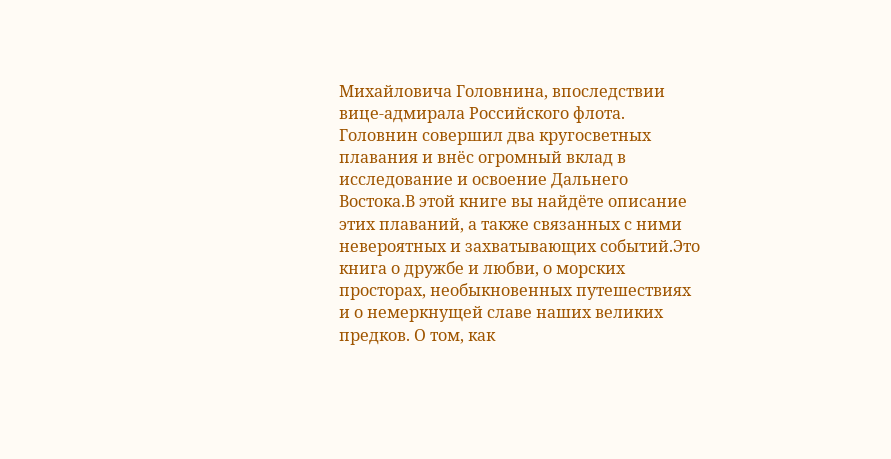Михайловича Головнина, впоследствии вице-адмирала Российского флота. Головнин совершил два кругосветных плавания и внёс огромный вклад в исследование и освоение Дальнего Востока.В этой книге вы найдёте описание этих плаваний, а также связанных с ними невероятных и захватывающих событий.Это книга о дружбе и любви, о морских просторах, необыкновенных путешествиях и о немеркнущей славе наших великих предков. О том, как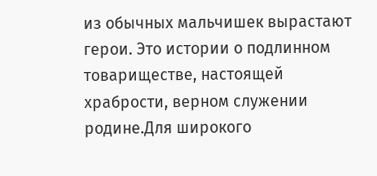из обычных мальчишек вырастают герои. Это истории о подлинном товариществе, настоящей храбрости, верном служении родине.Для широкого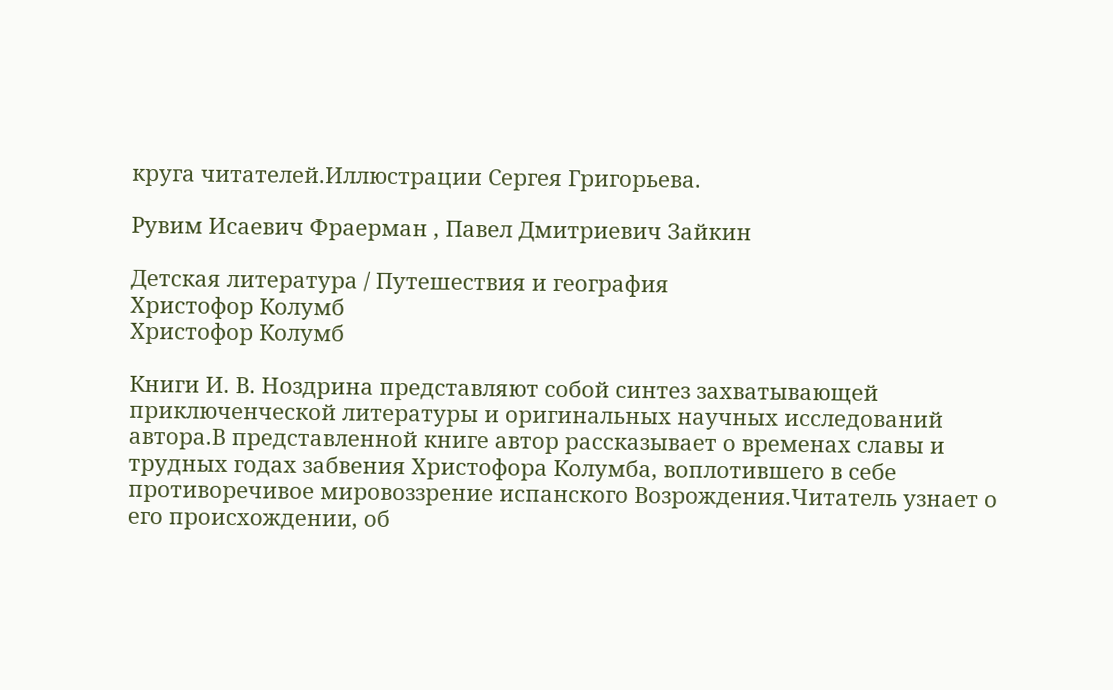круга читателей.Иллюстрации Сергея Григорьева.

Рувим Исаевич Фраерман , Павел Дмитриевич Зайкин

Детская литература / Путешествия и география
Христофор Колумб
Христофор Колумб

Книги И. В. Ноздрина представляют собой синтез захватывающей приключенческой литературы и оригинальных научных исследований автора.В представленной книге автор рассказывает о временах славы и трудных годах забвения Христофора Колумба, воплотившего в себе противоречивое мировоззрение испанского Возрождения.Читатель узнает о его происхождении, об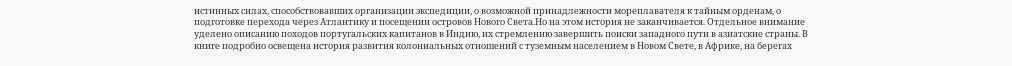истинных силах, способствовавших организации экспедиции, о возможной принадлежности мореплавателя к тайным орденам, о подготовке перехода через Атлантику и посещении островов Нового Света.Но на этом история не заканчивается. Отдельное внимание уделено описанию походов португальских капитанов в Индию, их стремлению завершить поиски западного пути в азиатские страны. В книге подробно освещена история развития колониальных отношений с туземным населением в Новом Свете, в Африке, на берегах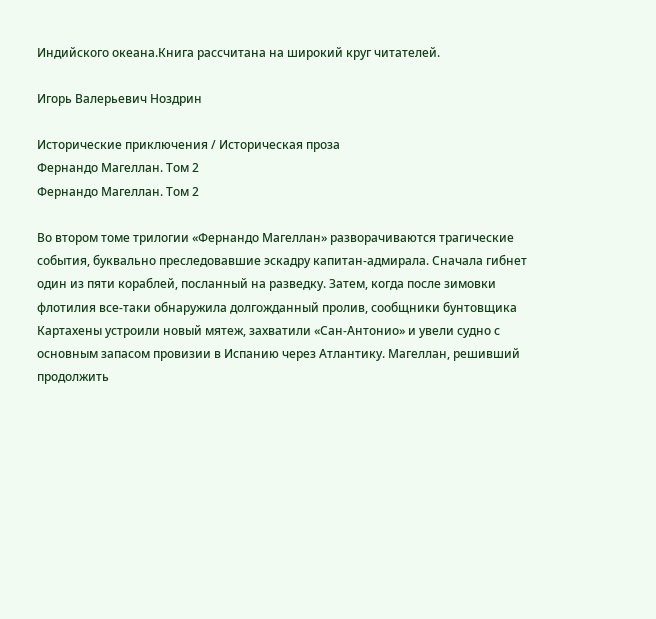Индийского океана.Книга рассчитана на широкий круг читателей.

Игорь Валерьевич Ноздрин

Исторические приключения / Историческая проза
Фернандо Магеллан. Том 2
Фернандо Магеллан. Том 2

Во втором томе трилогии «Фернандо Магеллан» разворачиваются трагические события, буквально преследовавшие эскадру капитан-адмирала. Сначала гибнет один из пяти кораблей, посланный на разведку. Затем, когда после зимовки флотилия все-таки обнаружила долгожданный пролив, сообщники бунтовщика Картахены устроили новый мятеж, захватили «Сан-Антонио» и увели судно с основным запасом провизии в Испанию через Атлантику. Магеллан, решивший продолжить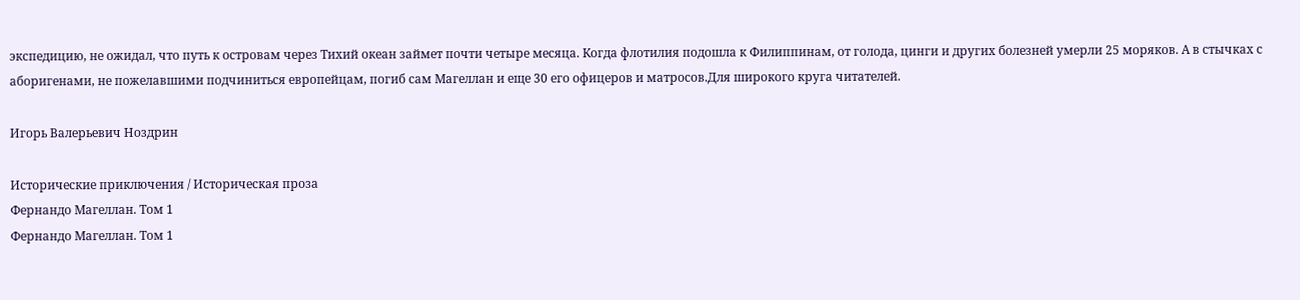экспедицию, не ожидал, что путь к островам через Тихий океан займет почти четыре месяца. Когда флотилия подошла к Филиппинам, от голода, цинги и других болезней умерли 25 моряков. А в стычках с аборигенами, не пожелавшими подчиниться европейцам, погиб сам Магеллан и еще 30 его офицеров и матросов.Для широкого круга читателей.

Игорь Валерьевич Ноздрин

Исторические приключения / Историческая проза
Фернандо Магеллан. Том 1
Фернандо Магеллан. Том 1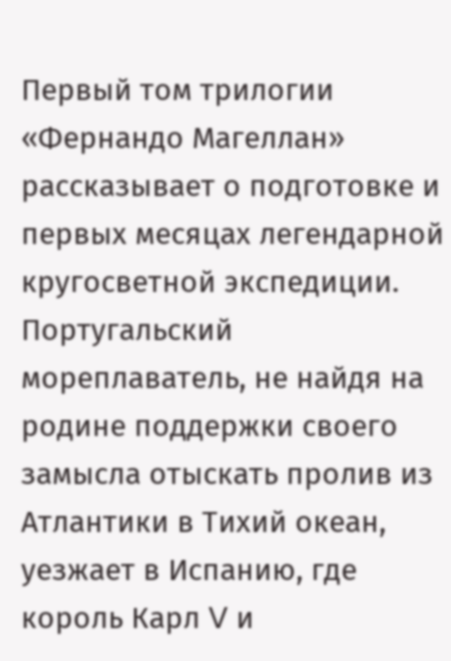Первый том трилогии «Фернандо Магеллан» рассказывает о подготовке и первых месяцах легендарной кругосветной экспедиции. Португальский мореплаватель, не найдя на родине поддержки своего замысла отыскать пролив из Атлантики в Тихий океан, уезжает в Испанию, где король Карл V и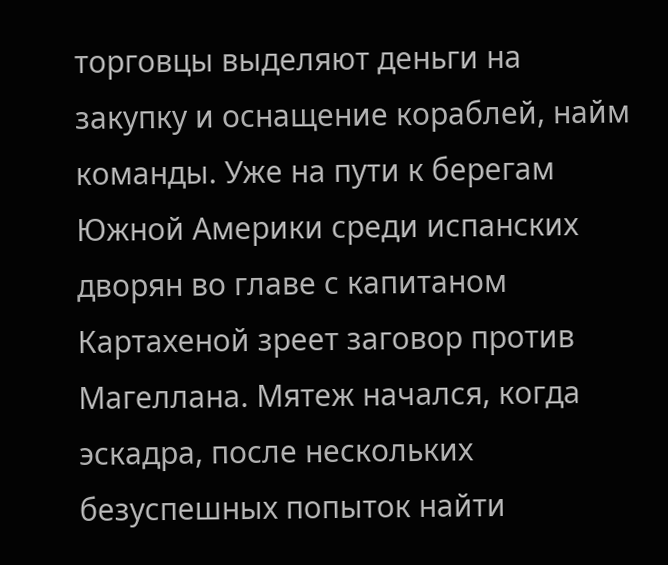торговцы выделяют деньги на закупку и оснащение кораблей, найм команды. Уже на пути к берегам Южной Америки среди испанских дворян во главе с капитаном Картахеной зреет заговор против Магеллана. Мятеж начался, когда эскадра, после нескольких безуспешных попыток найти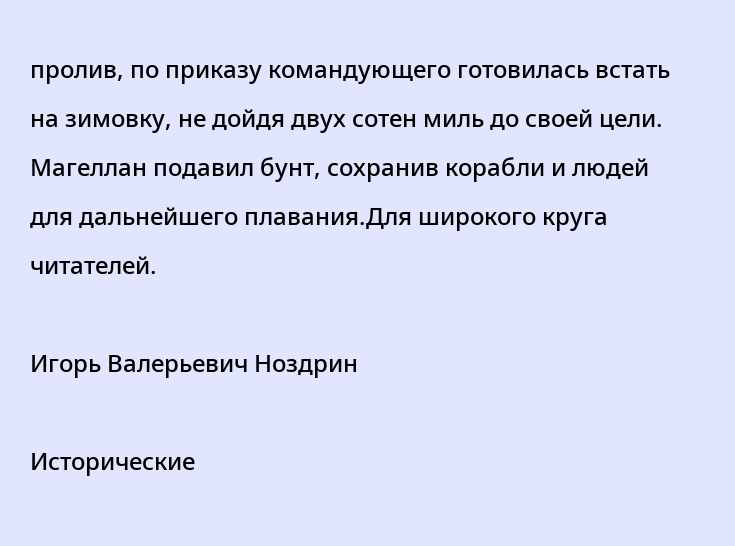пролив, по приказу командующего готовилась встать на зимовку, не дойдя двух сотен миль до своей цели. Магеллан подавил бунт, сохранив корабли и людей для дальнейшего плавания.Для широкого круга читателей.

Игорь Валерьевич Ноздрин

Исторические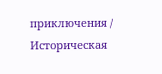приключения / Историческая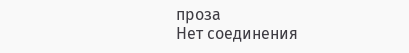проза
Нет соединения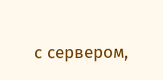с сервером,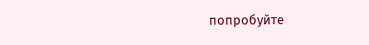попробуйте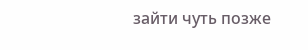зайти чуть позже